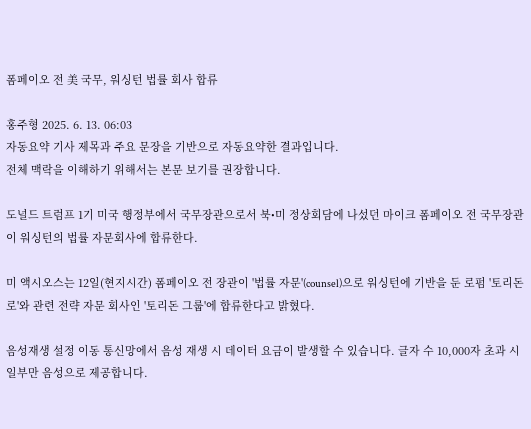폼페이오 전 美 국무, 워싱턴 법률 회사 합류

홍주형 2025. 6. 13. 06:03
자동요약 기사 제목과 주요 문장을 기반으로 자동요약한 결과입니다.
전체 맥락을 이해하기 위해서는 본문 보기를 권장합니다.

도널드 트럼프 1기 미국 행정부에서 국무장관으로서 북•미 정상회담에 나섰던 마이크 폼페이오 전 국무장관이 워싱턴의 법률 자문회사에 합류한다.

미 액시오스는 12일(현지시간) 폼페이오 전 장관이 '법률 자문'(counsel)으로 워싱턴에 기반을 둔 로펌 '토리돈 로'와 관련 전략 자문 회사인 '토리돈 그룹'에 합류한다고 밝혔다.

음성재생 설정 이동 통신망에서 음성 재생 시 데이터 요금이 발생할 수 있습니다. 글자 수 10,000자 초과 시 일부만 음성으로 제공합니다.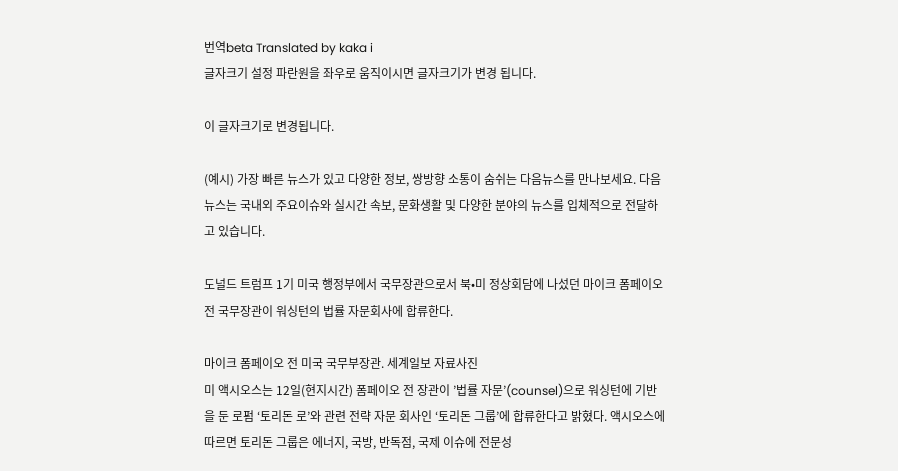번역beta Translated by kaka i
글자크기 설정 파란원을 좌우로 움직이시면 글자크기가 변경 됩니다.

이 글자크기로 변경됩니다.

(예시) 가장 빠른 뉴스가 있고 다양한 정보, 쌍방향 소통이 숨쉬는 다음뉴스를 만나보세요. 다음뉴스는 국내외 주요이슈와 실시간 속보, 문화생활 및 다양한 분야의 뉴스를 입체적으로 전달하고 있습니다.

도널드 트럼프 1기 미국 행정부에서 국무장관으로서 북•미 정상회담에 나섰던 마이크 폼페이오 전 국무장관이 워싱턴의 법률 자문회사에 합류한다.

마이크 폼페이오 전 미국 국무부장관. 세계일보 자료사진
미 액시오스는 12일(현지시간) 폼페이오 전 장관이 ’법률 자문’(counsel)으로 워싱턴에 기반을 둔 로펌 ‘토리돈 로’와 관련 전략 자문 회사인 ‘토리돈 그룹’에 합류한다고 밝혔다. 액시오스에 따르면 토리돈 그룹은 에너지, 국방, 반독점, 국제 이슈에 전문성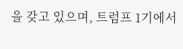을 갖고 있으며, 트럼프 1기에서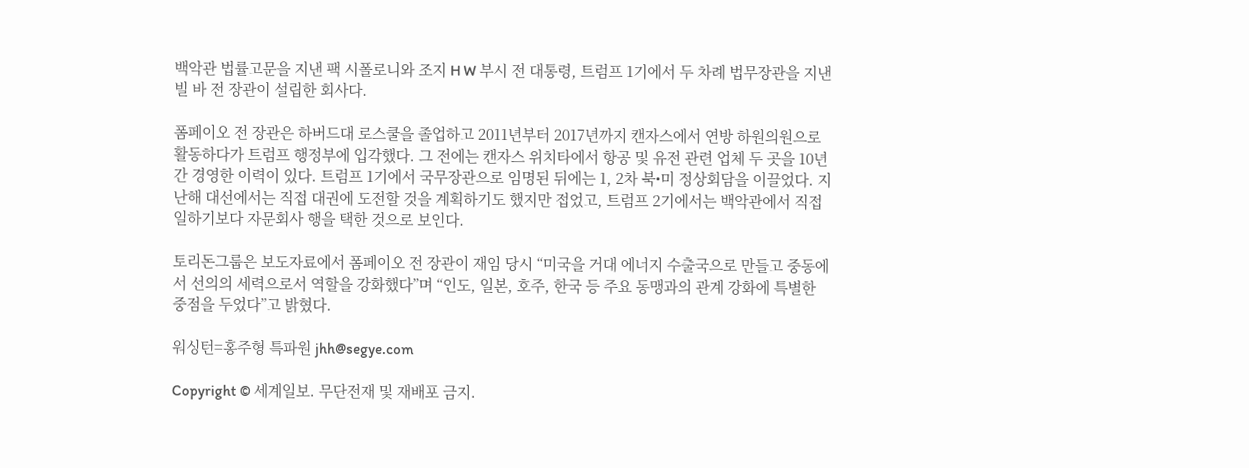백악관 법률고문을 지낸 팩 시폴로니와 조지 H W 부시 전 대통령, 트럼프 1기에서 두 차례 법무장관을 지낸 빌 바 전 장관이 설립한 회사다.

폼페이오 전 장관은 하버드대 로스쿨을 졸업하고 2011년부터 2017년까지 캔자스에서 연방 하원의원으로 활동하다가 트럼프 행정부에 입각했다. 그 전에는 캔자스 위치타에서 항공 및 유전 관련 업체 두 곳을 10년간 경영한 이력이 있다. 트럼프 1기에서 국무장관으로 임명된 뒤에는 1, 2차 북•미 정상회담을 이끌었다. 지난해 대선에서는 직접 대권에 도전할 것을 계획하기도 했지만 접었고, 트럼프 2기에서는 백악관에서 직접 일하기보다 자문회사 행을 택한 것으로 보인다.

토리돈그룹은 보도자료에서 폼페이오 전 장관이 재임 당시 “미국을 거대 에너지 수출국으로 만들고 중동에서 선의의 세력으로서 역할을 강화했다”며 “인도, 일본, 호주, 한국 등 주요 동맹과의 관계 강화에 특별한 중점을 두었다”고 밝혔다.

워싱턴=홍주형 특파원 jhh@segye.com

Copyright © 세계일보. 무단전재 및 재배포 금지.